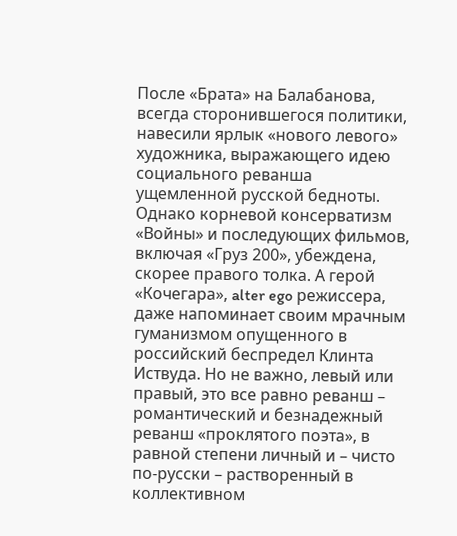После «Брата» на Балабанова, всегда сторонившегося политики, навесили ярлык «нового левого» художника, выражающего идею социального реванша ущемленной русской бедноты. Однако корневой консерватизм «Войны» и последующих фильмов, включая «Груз 200», убеждена, скорее правого толка. А герой «Кочегара», alter ego режиссера, даже напоминает своим мрачным гуманизмом опущенного в российский беспредел Клинта Иствуда. Но не важно, левый или правый, это все равно реванш – романтический и безнадежный реванш «проклятого поэта», в равной степени личный и – чисто по-русски – растворенный в коллективном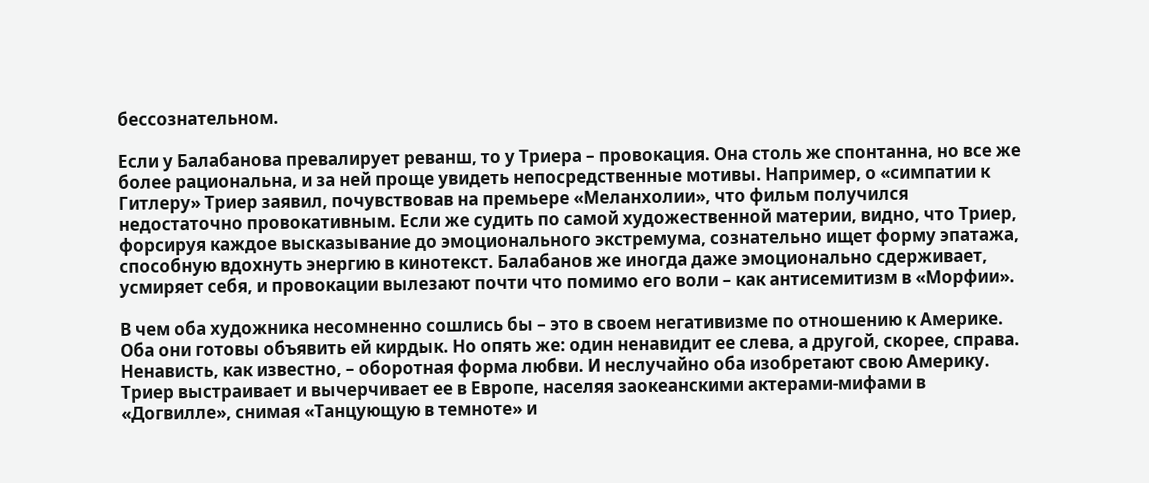бессознательном.

Если у Балабанова превалирует реванш, то у Триера – провокация. Она столь же спонтанна, но все же более рациональна, и за ней проще увидеть непосредственные мотивы. Например, о «симпатии к Гитлеру» Триер заявил, почувствовав на премьере «Меланхолии», что фильм получился недостаточно провокативным. Если же судить по самой художественной материи, видно, что Триер, форсируя каждое высказывание до эмоционального экстремума, сознательно ищет форму эпатажа, способную вдохнуть энергию в кинотекст. Балабанов же иногда даже эмоционально сдерживает, усмиряет себя, и провокации вылезают почти что помимо его воли – как антисемитизм в «Морфии».

В чем оба художника несомненно сошлись бы – это в своем негативизме по отношению к Америке. Оба они готовы объявить ей кирдык. Но опять же: один ненавидит ее слева, а другой, скорее, справа. Ненависть, как известно, – оборотная форма любви. И неслучайно оба изобретают свою Америку. Триер выстраивает и вычерчивает ее в Европе, населяя заокеанскими актерами-мифами в «Догвилле», снимая «Танцующую в темноте» и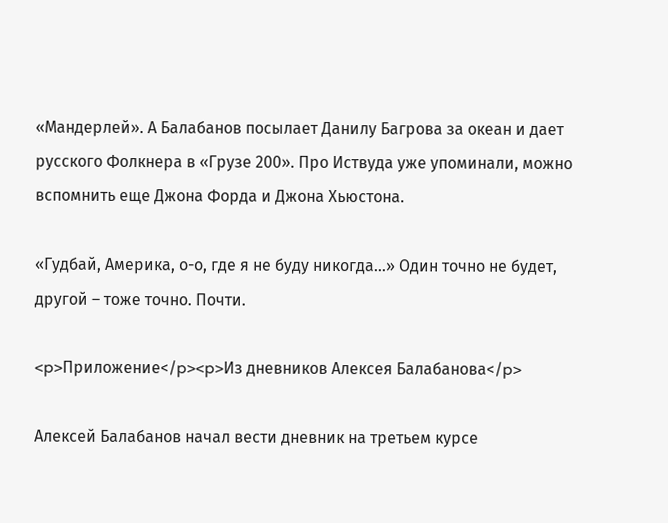«Мандерлей». А Балабанов посылает Данилу Багрова за океан и дает русского Фолкнера в «Грузе 200». Про Иствуда уже упоминали, можно вспомнить еще Джона Форда и Джона Хьюстона.

«Гудбай, Америка, о-о, где я не буду никогда…» Один точно не будет, другой – тоже точно. Почти.

<p>Приложение</p><p>Из дневников Алексея Балабанова</p>

Алексей Балабанов начал вести дневник на третьем курсе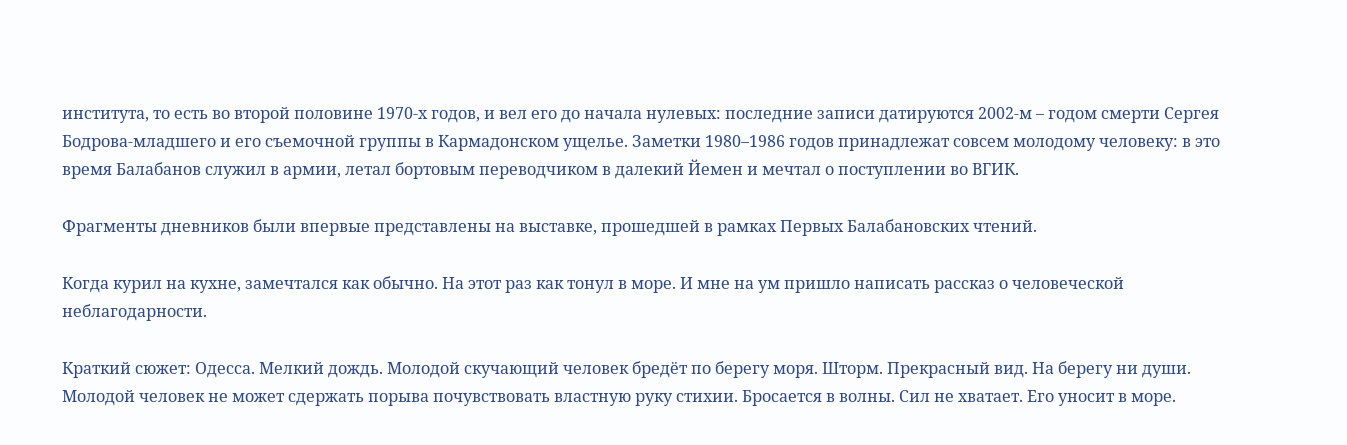института, то есть во второй половине 1970-х годов, и вел его до начала нулевых: последние записи датируются 2002-м – годом смерти Сергея Бодрова-младшего и его съемочной группы в Кармадонском ущелье. Заметки 1980–1986 годов принадлежат совсем молодому человеку: в это время Балабанов служил в армии, летал бортовым переводчиком в далекий Йемен и мечтал о поступлении во ВГИК.

Фрагменты дневников были впервые представлены на выставке, прошедшей в рамках Первых Балабановских чтений.

Когда курил на кухне, замечтался как обычно. На этот раз как тонул в море. И мне на ум пришло написать рассказ о человеческой неблагодарности.

Краткий сюжет: Одесса. Мелкий дождь. Молодой скучающий человек бредёт по берегу моря. Шторм. Прекрасный вид. На берегу ни души. Молодой человек не может сдержать порыва почувствовать властную руку стихии. Бросается в волны. Сил не хватает. Его уносит в море.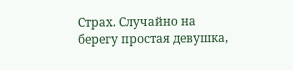Страх. Случайно на берегу простая девушка,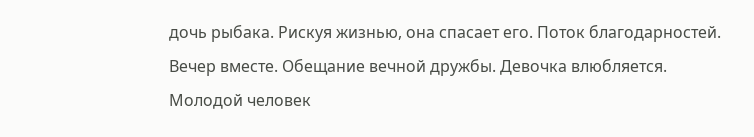дочь рыбака. Рискуя жизнью, она спасает его. Поток благодарностей. Вечер вместе. Обещание вечной дружбы. Девочка влюбляется. Молодой человек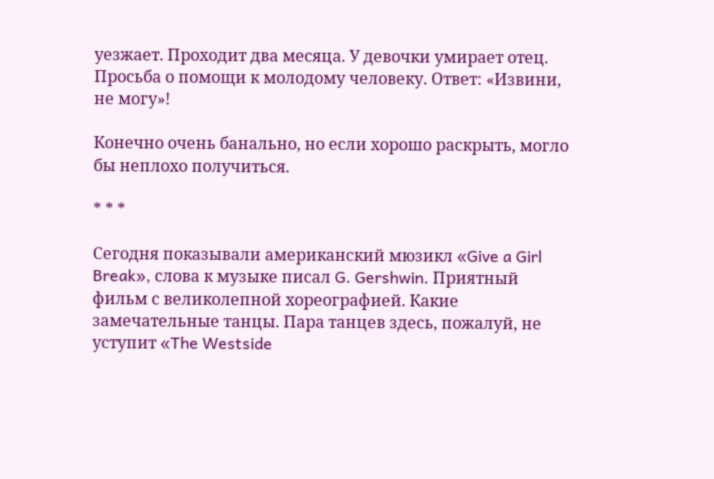уезжает. Проходит два месяца. У девочки умирает отец. Просьба о помощи к молодому человеку. Ответ: «Извини, не могу»!

Конечно очень банально, но если хорошо раскрыть, могло бы неплохо получиться.

* * *

Сегодня показывали американский мюзикл «Give a Girl Break», слова к музыке писал G. Gershwin. Приятный фильм с великолепной хореографией. Какие замечательные танцы. Пара танцев здесь, пожалуй, не уступит «The Westside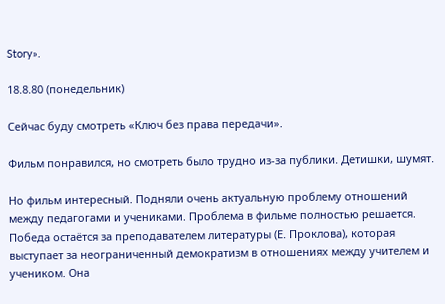Story».

18.8.80 (понедельник)

Сейчас буду смотреть «Ключ без права передачи».

Фильм понравился, но смотреть было трудно из-за публики. Детишки, шумят.

Но фильм интересный. Подняли очень актуальную проблему отношений между педагогами и учениками. Проблема в фильме полностью решается. Победа остаётся за преподавателем литературы (Е. Проклова), которая выступает за неограниченный демократизм в отношениях между учителем и учеником. Она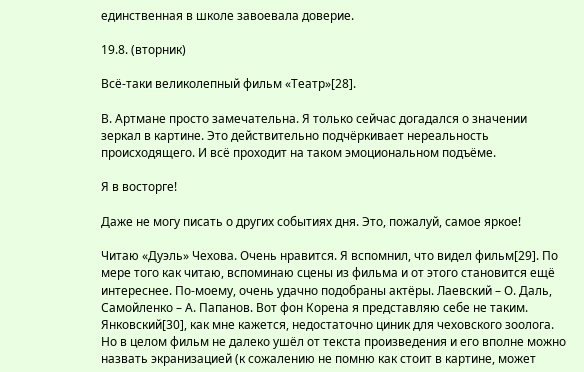единственная в школе завоевала доверие.

19.8. (вторник)

Всё-таки великолепный фильм «Театр»[28].

В. Артмане просто замечательна. Я только сейчас догадался о значении зеркал в картине. Это действительно подчёркивает нереальность происходящего. И всё проходит на таком эмоциональном подъёме.

Я в восторге!

Даже не могу писать о других событиях дня. Это, пожалуй, самое яркое!

Читаю «Дуэль» Чехова. Очень нравится. Я вспомнил, что видел фильм[29]. По мере того как читаю, вспоминаю сцены из фильма и от этого становится ещё интереснее. По-моему, очень удачно подобраны актёры. Лаевский – О. Даль, Самойленко – А. Папанов. Вот фон Корена я представляю себе не таким. Янковский[30], как мне кажется, недостаточно циник для чеховского зоолога. Но в целом фильм не далеко ушёл от текста произведения и его вполне можно назвать экранизацией (к сожалению не помню как стоит в картине, может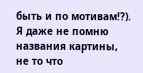быть и по мотивам!?). Я даже не помню названия картины, не то что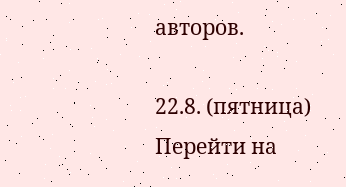авторов.

22.8. (пятница)
Перейти на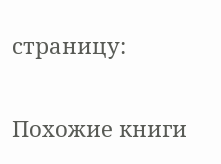страницу:

Похожие книги